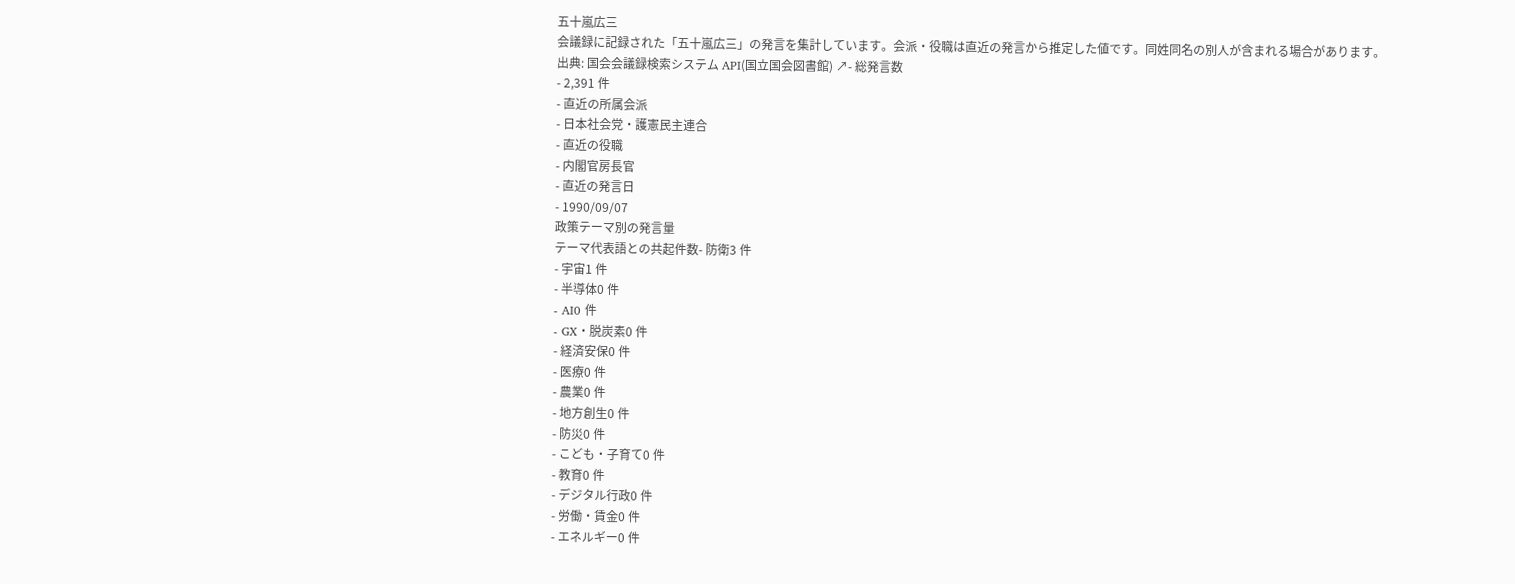五十嵐広三
会議録に記録された「五十嵐広三」の発言を集計しています。会派・役職は直近の発言から推定した値です。同姓同名の別人が含まれる場合があります。
出典: 国会会議録検索システム API(国立国会図書館) ↗- 総発言数
- 2,391 件
- 直近の所属会派
- 日本社会党・護憲民主連合
- 直近の役職
- 内閣官房長官
- 直近の発言日
- 1990/09/07
政策テーマ別の発言量
テーマ代表語との共起件数- 防衛3 件
- 宇宙1 件
- 半導体0 件
- AI0 件
- GX・脱炭素0 件
- 経済安保0 件
- 医療0 件
- 農業0 件
- 地方創生0 件
- 防災0 件
- こども・子育て0 件
- 教育0 件
- デジタル行政0 件
- 労働・賃金0 件
- エネルギー0 件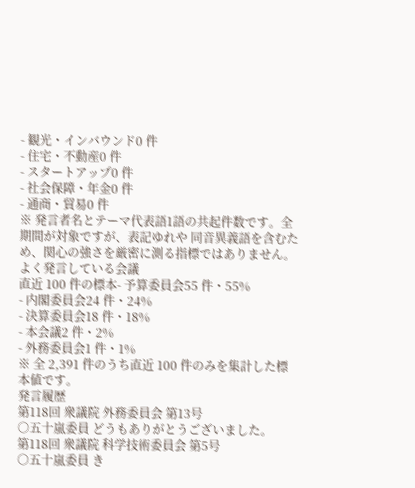- 観光・インバウンド0 件
- 住宅・不動産0 件
- スタートアップ0 件
- 社会保障・年金0 件
- 通商・貿易0 件
※ 発言者名とテーマ代表語1語の共起件数です。全期間が対象ですが、表記ゆれや 同音異義語を含むため、関心の強さを厳密に測る指標ではありません。
よく発言している会議
直近 100 件の標本- 予算委員会55 件・55%
- 内閣委員会24 件・24%
- 決算委員会18 件・18%
- 本会議2 件・2%
- 外務委員会1 件・1%
※ 全 2,391 件のうち直近 100 件のみを集計した標本値です。
発言履歴
第118回 衆議院 外務委員会 第13号
○五十嵐委員 どうもありがとうございました。
第118回 衆議院 科学技術委員会 第5号
○五十嵐委員 き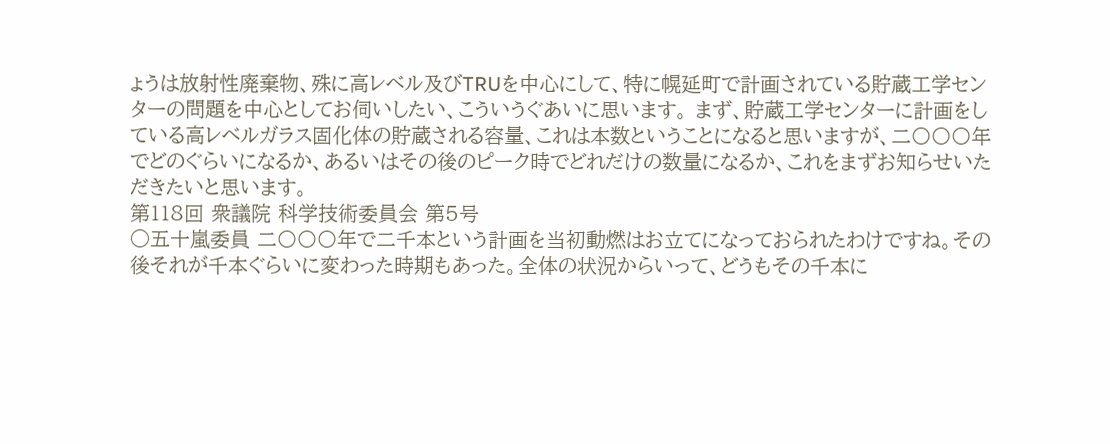ょうは放射性廃棄物、殊に高レベル及びTRUを中心にして、特に幌延町で計画されている貯蔵工学センターの問題を中心としてお伺いしたい、こういうぐあいに思います。 まず、貯蔵工学センターに計画をしている高レベルガラス固化体の貯蔵される容量、これは本数ということになると思いますが、二〇〇〇年でどのぐらいになるか、あるいはその後のピーク時でどれだけの数量になるか、これをまずお知らせいただきたいと思います。
第118回 衆議院 科学技術委員会 第5号
○五十嵐委員 二〇〇〇年で二千本という計画を当初動燃はお立てになっておられたわけですね。その後それが千本ぐらいに変わった時期もあった。全体の状況からいって、どうもその千本に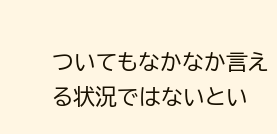ついてもなかなか言える状況ではないとい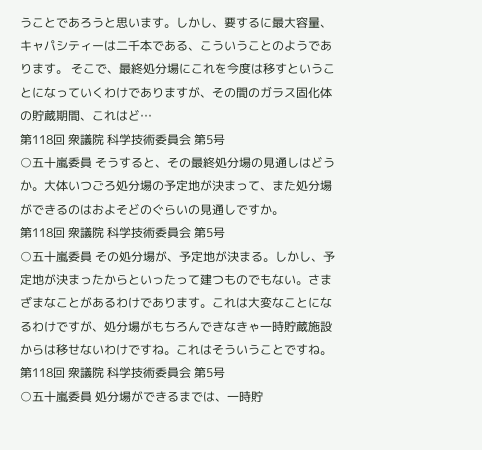うことであろうと思います。しかし、要するに最大容量、キャパシティーは二千本である、こういうことのようであります。 そこで、最終処分場にこれを今度は移すということになっていくわけでありますが、その間のガラス固化体の貯蔵期間、これはど…
第118回 衆議院 科学技術委員会 第5号
○五十嵐委員 そうすると、その最終処分場の見通しはどうか。大体いつごろ処分場の予定地が決まって、また処分場ができるのはおよそどのぐらいの見通しですか。
第118回 衆議院 科学技術委員会 第5号
○五十嵐委員 その処分場が、予定地が決まる。しかし、予定地が決まったからといったって建つものでもない。さまざまなことがあるわけであります。これは大変なことになるわけですが、処分場がもちろんできなきゃ一時貯蔵施設からは移せないわけですね。これはそういうことですね。
第118回 衆議院 科学技術委員会 第5号
○五十嵐委員 処分場ができるまでは、一時貯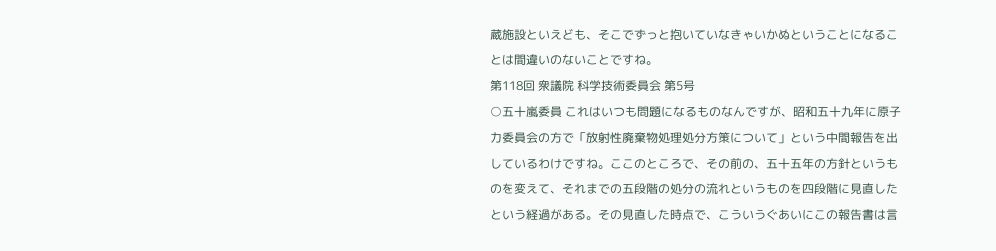蔵施設といえども、そこでずっと抱いていなきゃいかぬということになることは間違いのないことですね。
第118回 衆議院 科学技術委員会 第5号
○五十嵐委員 これはいつも問題になるものなんですが、昭和五十九年に原子力委員会の方で「放射性廃棄物処理処分方策について」という中間報告を出しているわけですね。ここのところで、その前の、五十五年の方針というものを変えて、それまでの五段階の処分の流れというものを四段階に見直したという経過がある。その見直した時点で、こういうぐあいにこの報告書は言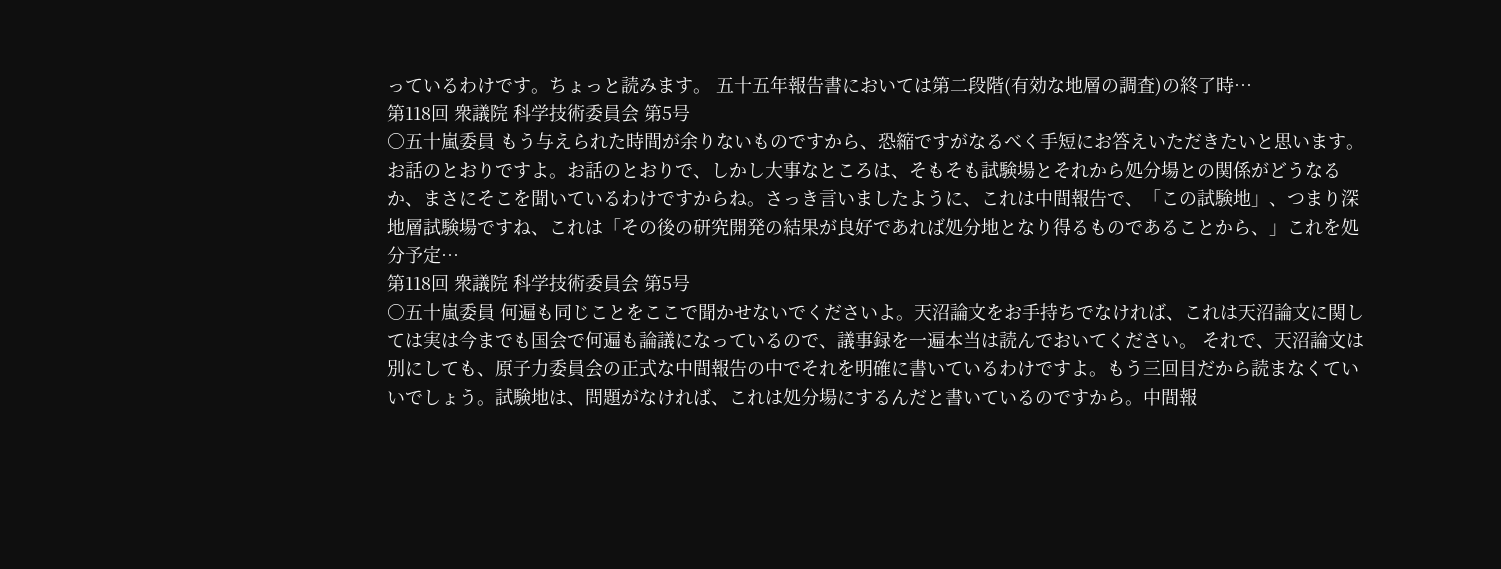っているわけです。ちょっと読みます。 五十五年報告書においては第二段階(有効な地層の調査)の終了時…
第118回 衆議院 科学技術委員会 第5号
○五十嵐委員 もう与えられた時間が余りないものですから、恐縮ですがなるべく手短にお答えいただきたいと思います。 お話のとおりですよ。お話のとおりで、しかし大事なところは、そもそも試験場とそれから処分場との関係がどうなるか、まさにそこを聞いているわけですからね。さっき言いましたように、これは中間報告で、「この試験地」、つまり深地層試験場ですね、これは「その後の研究開発の結果が良好であれば処分地となり得るものであることから、」これを処分予定…
第118回 衆議院 科学技術委員会 第5号
○五十嵐委員 何遍も同じことをここで聞かせないでくださいよ。天沼論文をお手持ちでなければ、これは天沼論文に関しては実は今までも国会で何遍も論議になっているので、議事録を一遍本当は読んでおいてください。 それで、天沼論文は別にしても、原子力委員会の正式な中間報告の中でそれを明確に書いているわけですよ。もう三回目だから読まなくていいでしょう。試験地は、問題がなければ、これは処分場にするんだと書いているのですから。中間報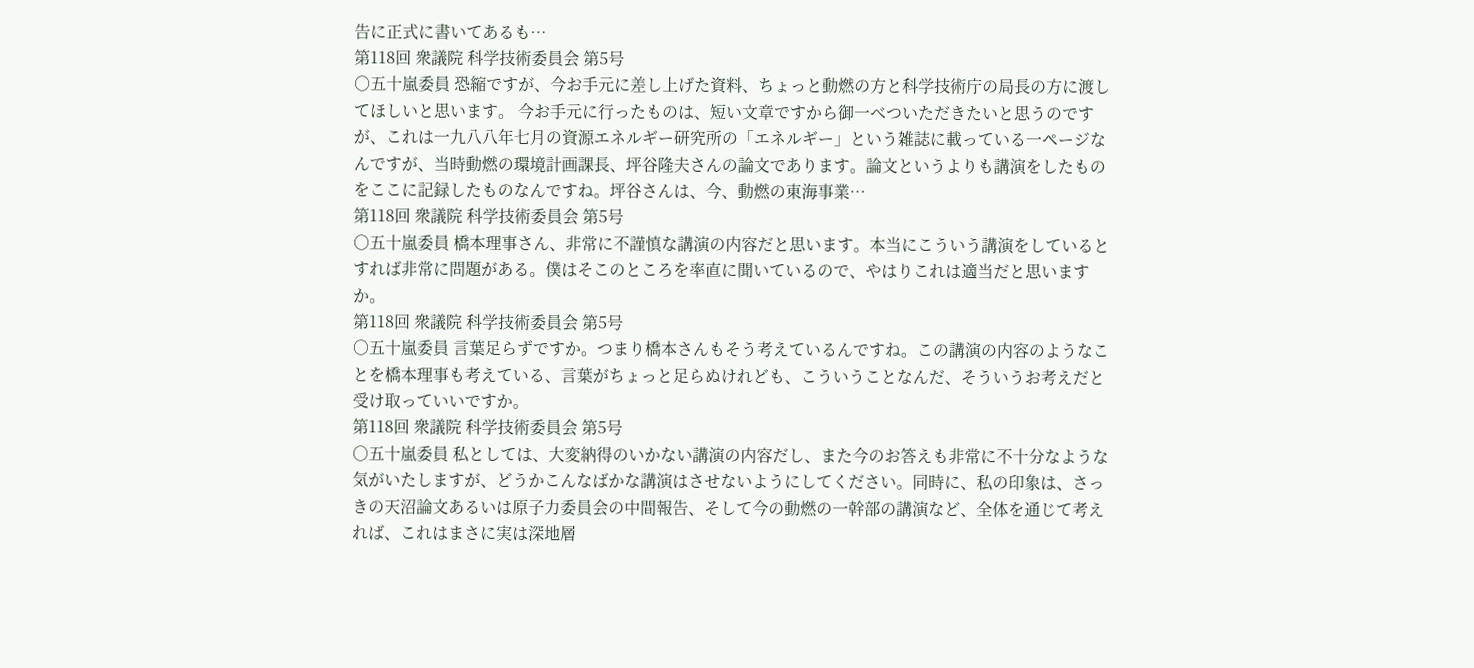告に正式に書いてあるも…
第118回 衆議院 科学技術委員会 第5号
○五十嵐委員 恐縮ですが、今お手元に差し上げた資料、ちょっと動燃の方と科学技術庁の局長の方に渡してほしいと思います。 今お手元に行ったものは、短い文章ですから御一べついただきたいと思うのですが、これは一九八八年七月の資源エネルギー研究所の「エネルギー」という雑誌に載っている一ページなんですが、当時動燃の環境計画課長、坪谷隆夫さんの論文であります。論文というよりも講演をしたものをここに記録したものなんですね。坪谷さんは、今、動燃の東海事業…
第118回 衆議院 科学技術委員会 第5号
○五十嵐委員 橋本理事さん、非常に不謹慎な講演の内容だと思います。本当にこういう講演をしているとすれば非常に問題がある。僕はそこのところを率直に聞いているので、やはりこれは適当だと思いますか。
第118回 衆議院 科学技術委員会 第5号
○五十嵐委員 言葉足らずですか。つまり橋本さんもそう考えているんですね。この講演の内容のようなことを橋本理事も考えている、言葉がちょっと足らぬけれども、こういうことなんだ、そういうお考えだと受け取っていいですか。
第118回 衆議院 科学技術委員会 第5号
○五十嵐委員 私としては、大変納得のいかない講演の内容だし、また今のお答えも非常に不十分なような気がいたしますが、どうかこんなばかな講演はさせないようにしてください。同時に、私の印象は、さっきの天沼論文あるいは原子力委員会の中間報告、そして今の動燃の一幹部の講演など、全体を通じて考えれば、これはまさに実は深地層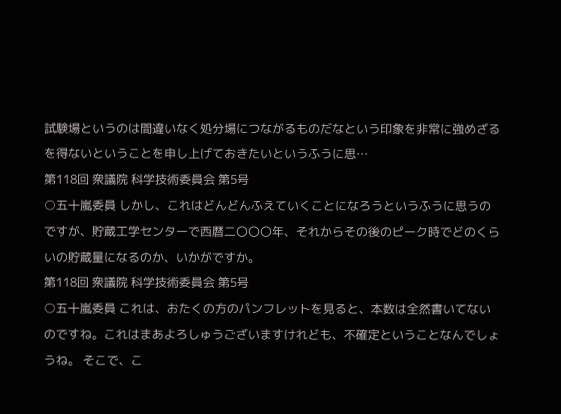試験場というのは間違いなく処分場につながるものだなという印象を非常に強めざるを得ないということを申し上げておきたいというふうに思…
第118回 衆議院 科学技術委員会 第5号
○五十嵐委員 しかし、これはどんどんふえていくことになろうというふうに思うのですが、貯蔵工学センターで西暦二〇〇〇年、それからその後のピーク時でどのくらいの貯蔵量になるのか、いかがですか。
第118回 衆議院 科学技術委員会 第5号
○五十嵐委員 これは、おたくの方のパンフレットを見ると、本数は全然書いてないのですね。これはまあよろしゅうございますけれども、不確定ということなんでしょうね。 そこで、こ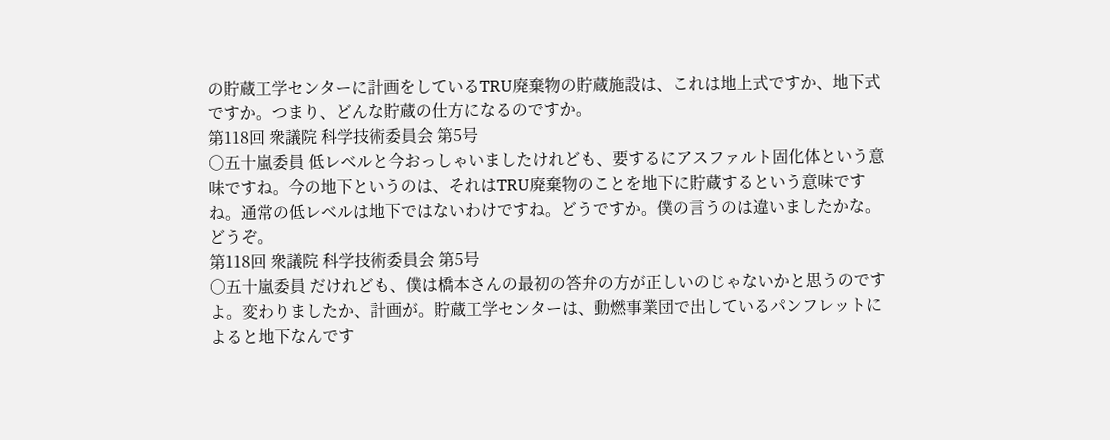の貯蔵工学センターに計画をしているTRU廃棄物の貯蔵施設は、これは地上式ですか、地下式ですか。つまり、どんな貯蔵の仕方になるのですか。
第118回 衆議院 科学技術委員会 第5号
○五十嵐委員 低レベルと今おっしゃいましたけれども、要するにアスファルト固化体という意味ですね。今の地下というのは、それはTRU廃棄物のことを地下に貯蔵するという意味ですね。通常の低レベルは地下ではないわけですね。どうですか。僕の言うのは違いましたかな。どうぞ。
第118回 衆議院 科学技術委員会 第5号
○五十嵐委員 だけれども、僕は橋本さんの最初の答弁の方が正しいのじゃないかと思うのですよ。変わりましたか、計画が。貯蔵工学センターは、動燃事業団で出しているパンフレットによると地下なんです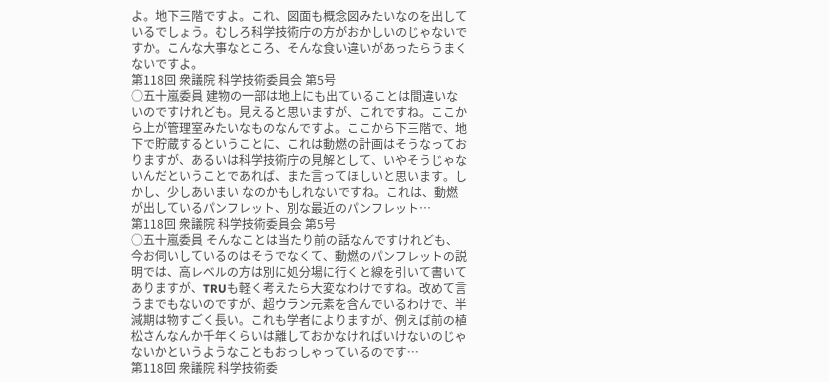よ。地下三階ですよ。これ、図面も概念図みたいなのを出しているでしょう。むしろ科学技術庁の方がおかしいのじゃないですか。こんな大事なところ、そんな食い違いがあったらうまくないですよ。
第118回 衆議院 科学技術委員会 第5号
○五十嵐委員 建物の一部は地上にも出ていることは間違いないのですけれども。見えると思いますが、これですね。ここから上が管理室みたいなものなんですよ。ここから下三階で、地下で貯蔵するということに、これは動燃の計画はそうなっておりますが、あるいは科学技術庁の見解として、いやそうじゃないんだということであれば、また言ってほしいと思います。しかし、少しあいまい なのかもしれないですね。これは、動燃が出しているパンフレット、別な最近のパンフレット…
第118回 衆議院 科学技術委員会 第5号
○五十嵐委員 そんなことは当たり前の話なんですけれども、今お伺いしているのはそうでなくて、動燃のパンフレットの説明では、高レベルの方は別に処分場に行くと線を引いて書いてありますが、TRUも軽く考えたら大変なわけですね。改めて言うまでもないのですが、超ウラン元素を含んでいるわけで、半減期は物すごく長い。これも学者によりますが、例えば前の植松さんなんか千年くらいは離しておかなければいけないのじゃないかというようなこともおっしゃっているのです…
第118回 衆議院 科学技術委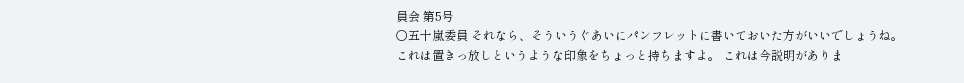員会 第5号
○五十嵐委員 それなら、そういうぐあいにパンフレットに書いておいた方がいいでしょうね。これは置きっ放しというような印象をちょっと持ちますよ。 これは今説明がありま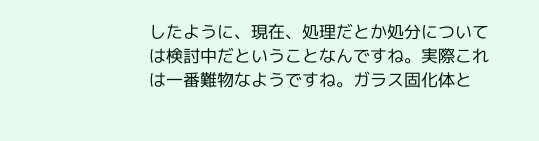したように、現在、処理だとか処分については検討中だということなんですね。実際これは一番難物なようですね。ガラス固化体と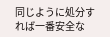同じように処分すれば一番安全な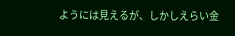ようには見えるが、しかしえらい金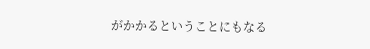がかかるということにもなる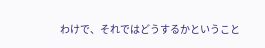わけで、それではどうするかということ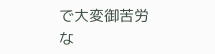で大変御苦労な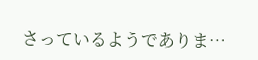さっているようでありま…